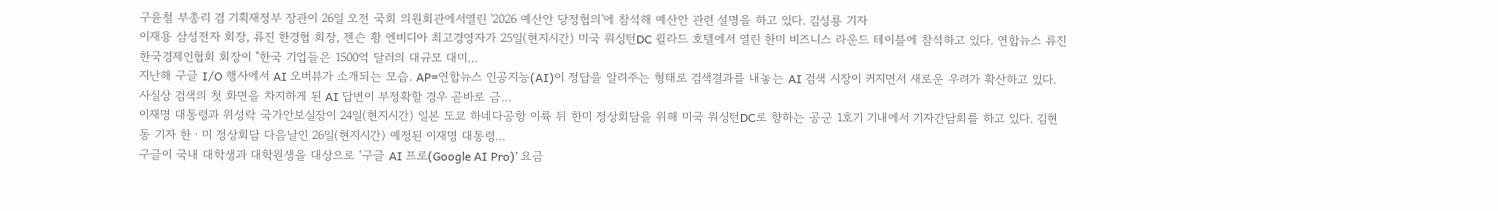구윤철 부총리 겸 기획재정부 장관이 26일 오전 국회 의원회관에서열린 '2026 예산안 당정협의'에 참석해 예산안 관련 설명을 하고 있다. 김성룡 기자
이재용 삼성전자 회장, 류진 한경협 회장, 젠슨 황 엔비디아 최고경영자가 25일(현지시간) 미국 워싱턴DC 윌라드 호텔에서 열린 한미 비즈니스 라운드 테이블에 참석하고 있다. 연합뉴스 류진한국경제인협회 회장이 "한국 기업들은 1500억 달러의 대규모 대미…
지난해 구글 I/O 행사에서 AI 오버뷰가 소개되는 모습. AP=연합뉴스 인공지능(AI)이 정답을 알려주는 형태로 검색결과를 내놓는 AI 검색 시장이 커지면서 새로운 우려가 확산하고 있다. 사실상 검색의 첫 화면을 차지하게 된 AI 답변이 부정확할 경우 곧바로 금…
이재명 대통령과 위성락 국가안보실장이 24일(현지시간) 일본 도쿄 하네다공항 이륙 뒤 한미 정상회담을 위해 미국 워싱턴DC로 향하는 공군 1호기 기내에서 기자간담회를 하고 있다. 김현동 기자 한ㆍ미 정상회담 다음날인 26일(현지시간) 예정된 이재명 대통령…
구글이 국내 대학생과 대학원생을 대상으로 ‘구글 AI 프로(Google AI Pro)’ 요금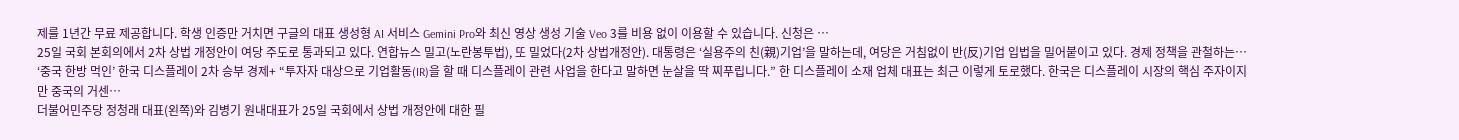제를 1년간 무료 제공합니다. 학생 인증만 거치면 구글의 대표 생성형 AI 서비스 Gemini Pro와 최신 영상 생성 기술 Veo 3를 비용 없이 이용할 수 있습니다. 신청은 …
25일 국회 본회의에서 2차 상법 개정안이 여당 주도로 통과되고 있다. 연합뉴스 밀고(노란봉투법), 또 밀었다(2차 상법개정안). 대통령은 ‘실용주의 친(親)기업’을 말하는데, 여당은 거침없이 반(反)기업 입법을 밀어붙이고 있다. 경제 정책을 관철하는…
‘중국 한방 먹인’ 한국 디스플레이 2차 승부 경제+ “투자자 대상으로 기업활동(IR)을 할 때 디스플레이 관련 사업을 한다고 말하면 눈살을 딱 찌푸립니다.” 한 디스플레이 소재 업체 대표는 최근 이렇게 토로했다. 한국은 디스플레이 시장의 핵심 주자이지만 중국의 거센…
더불어민주당 정청래 대표(왼쪽)와 김병기 원내대표가 25일 국회에서 상법 개정안에 대한 필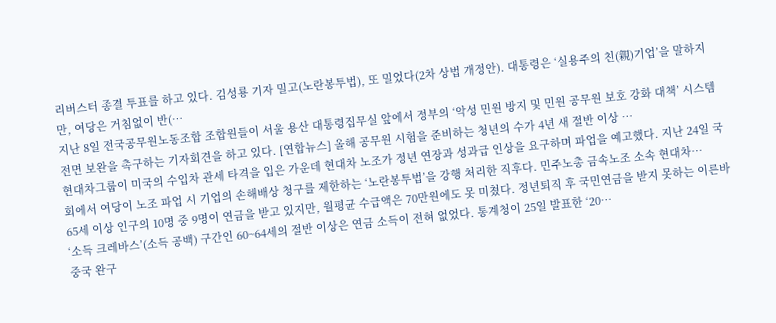리버스터 종결 투표를 하고 있다. 김성룡 기자 밀고(노란봉투법), 또 밀었다(2차 상법 개정안). 대통령은 ‘실용주의 친(親)기업’을 말하지만, 여당은 거침없이 반(…
지난 8일 전국공무원노동조합 조합원들이 서울 용산 대통령집무실 앞에서 정부의 ‘악성 민원 방지 및 민원 공무원 보호 강화 대책’ 시스템 전면 보완을 촉구하는 기자회견을 하고 있다. [연합뉴스] 올해 공무원 시험을 준비하는 청년의 수가 4년 새 절반 이상 …
현대차그룹이 미국의 수입차 관세 타격을 입은 가운데 현대차 노조가 정년 연장과 성과급 인상을 요구하며 파업을 예고했다. 지난 24일 국회에서 여당이 노조 파업 시 기업의 손해배상 청구를 제한하는 ‘노란봉투법’을 강행 처리한 직후다. 민주노총 금속노조 소속 현대차…
65세 이상 인구의 10명 중 9명이 연금을 받고 있지만, 월평균 수급액은 70만원에도 못 미쳤다. 정년퇴직 후 국민연금을 받지 못하는 이른바 ‘소득 크레바스’(소득 공백) 구간인 60~64세의 절반 이상은 연금 소득이 전혀 없었다. 통계청이 25일 발표한 ‘20…
중국 완구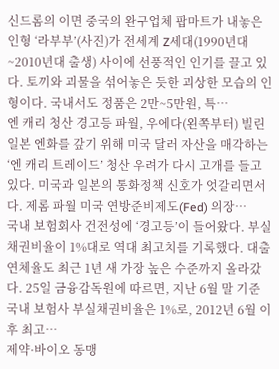신드롬의 이면 중국의 완구업체 팝마트가 내놓은 인형 ‘라부부’(사진)가 전세계 Z세대(1990년대~2010년대 출생) 사이에 선풍적인 인기를 끌고 있다. 토끼와 괴물을 섞어놓은 듯한 괴상한 모습의 인형이다. 국내서도 정품은 2만~5만원, 특…
엔 캐리 청산 경고등 파월, 우에다(왼쪽부터) 빌린 일본 엔화를 갚기 위해 미국 달러 자산을 매각하는 ‘엔 캐리 트레이드’ 청산 우려가 다시 고개를 들고 있다. 미국과 일본의 통화정책 신호가 엇갈리면서다. 제롬 파월 미국 연방준비제도(Fed) 의장…
국내 보험회사 건전성에 ‘경고등’이 들어왔다. 부실채권비율이 1%대로 역대 최고치를 기록했다. 대출 연체율도 최근 1년 새 가장 높은 수준까지 올라갔다. 25일 금융감독원에 따르면, 지난 6월 말 기준 국내 보험사 부실채권비율은 1%로, 2012년 6월 이후 최고…
제약·바이오 동맹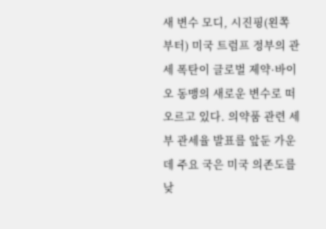새 변수 모디, 시진핑(왼쪽부터) 미국 트럼프 정부의 관세 폭탄이 글로벌 제약·바이오 동맹의 새로운 변수로 떠오르고 있다. 의약품 관련 세부 관세율 발표를 앞둔 가운데 주요 국은 미국 의존도를 낮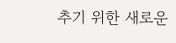추기 위한 새로운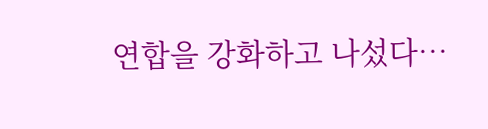연합을 강화하고 나섰다…